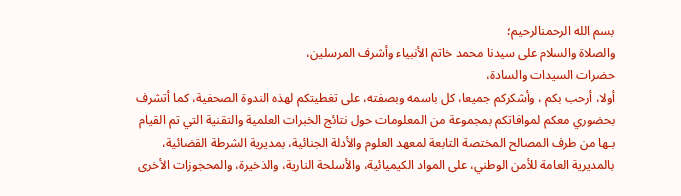بسم الله الرحمنالرحيم؛
والصلاة والسلام على سيدنا محمد خاتم الأنبياء وأشرف المرسلين،
حضرات السيدات والسادة،
أولا، أرحب بكم ، وأشكركم جميعا، كل باسمه وبصفته، على تغطيتكم لهذه الندوة الصحفية، كما أتشرف بحضوري معكم لموافاتكم بمجموعة من المعلومات حول نتائج الخبرات العلمية والتقنية التي تم القيام بـها من طرف المصالح المختصة التابعة لمعهد العلوم والأدلة الجنائية، بمديرية الشرطة القضائية، بالمديرية العامة للأمن الوطني، على المواد الكيميائية، والأسلحة النارية، والذخيرة، والمحجوزات الأخرى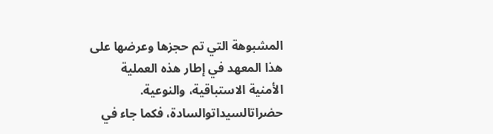المشبوهة التي تم حجزها وعرضها على هذا المعهد في إطار هذه العملية الأمنية الاستباقية، والنوعية.
حضراتالسيداتوالسادة، فكما جاء في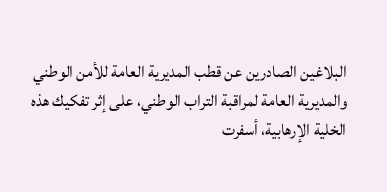البلاغين الصادرين عن قطب المديرية العامة للأمن الوطني والمديرية العامة لمراقبة التراب الوطني، على إثر تفكيك هذه الخلية الإرهابية، أسفرت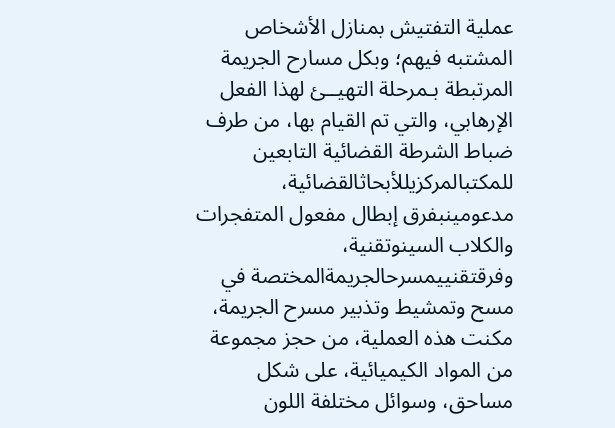عملية التفتيش بمنازل الأشخاص المشتبه فيهم؛ وبكل مسارح الجريمة المرتبطة بـمرحلة التهيــئ لهذا الفعل الإرهابي، والتي تم القيام بها، من طرف ضباط الشرطة القضائية التابعين للمكتبالمركزيللأبحاثالقضائية، مدعومينبفرق إبطال مفعول المتفجرات والكلاب السينوتقنية، وفرقتقنييمسرحالجريمةالمختصة في مسح وتمشيط وتذبير مسرح الجريمة، مكنت هذه العملية، من حجز مجموعة من المواد الكيميائية، على شكل مساحق، وسوائل مختلفة اللون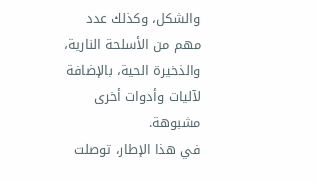والشكل، وكذلك عدد مهم من الأسلحة النارية، والذخيرة الحية، بالإضافة لآليات وأدوات أخرى مشبوهة.
في هذا الإطار، توصلت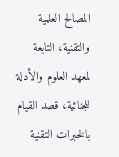المصالح العلمية والتقنية، التابعة لمعهد العلوم والأدلة للجنائية، قصد القيام بالخبرات التقنية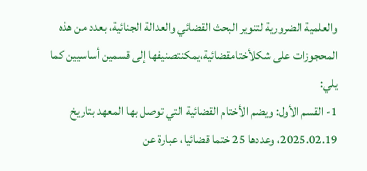والعلمية الضرورية لتنوير البحث القضائي والعدالة الجنائية، بعدد من هذه المحجوزات على شكلأختامقضائية،يمكنتصنيفها إلى قسمين أساسيين كما يلي:
1- القسم الأول: ويضم الأختام القضائية التي توصل بها المعهد بتاريخ 2025.02.19، وعددها 25 ختما قضائيا، عبارة عن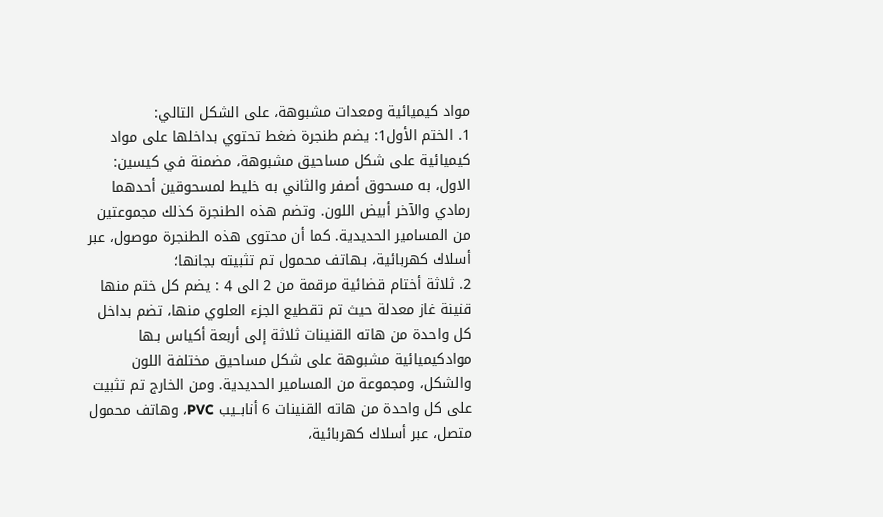مواد كيميائية ومعدات مشبوهة، على الشكل التالي:
1. الختم الأول1: يضم طنجرة ضغط تحتوي بداخلها على مواد كيميائية على شكل مساحيق مشبوهة، مضمنة في كيسين: الاول، به مسحوق أصفر والثاني به خليط لمسحوقين أحدهما رمادي والآخر أبيض اللون. وتضم هذه الطنجرة كذلك مجموعتين من المسامير الحديدية. كما أن محتوى هذه الطنجرة موصول، عبر أسلاك كهربائية، بـهاتف محمول تم تثبيته بجانها؛
2. ثلاثة أختام قضائية مرقمة من 2 الى 4 : يضم كل ختم منها قنينة غاز معدلة حيث تم تقطيع الجزء العلوي منها، تضم بداخل كل واحدة من هاته القنينات ثلاثة إلى أربعة أكياس بـها موادكيميائية مشبوهة على شكل مساحيق مختلفة اللون والشكل، ومجموعة من المسامير الحديدية. ومن الخارج تم تثبيت على كل واحدة من هاته القنينات 6 أنابــيب PVC، وهاتف محمول متصل، عبر أسلاك كهربائية،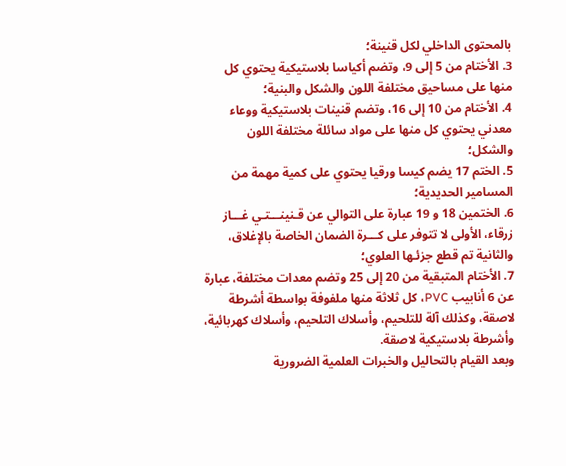بالمحتوى الداخلي لكل قنينة؛
3. الأختام من 5 إلى 9، وتضم أكياسا بلاستيكية يحتوي كل منها على مساحيق مختلفة اللون والشكل والبنية؛
4. الأختام من 10 إلى 16، وتضم قنينات بلاستيكية ووعاء معدني يحتوي كل منها على مواد سائلة مختلفة اللون والشكل؛
5. الختم 17 يضم كيسا ورقيا يحتوي على كمية مهمة من المسامير الحديدية؛
6. الختمين 18 و 19 عبارة على التوالي عن قـنينـــتـي غـــاز زرقاء، الأولى لا تتوفر على كـــرة الضمان الخاصة بالإغلاق، والثانية تم قطع جزئـها العلوي؛
7. الأختام المتبقية من 20 إلى 25 وتضم معدات مختلفة، عبارة عن 6 أنابيب PVC، كل ثلاثة منها ملفوفة بواسطة أشرطة لاصقة، وكذلك آلة للتلحيم، وأسلاك التلحيم، وأسلاك كهربائية، وأشرطة بلاستيكية لاصقة.
وبعد القيام بالتحاليل والخبرات العلمية الضرورية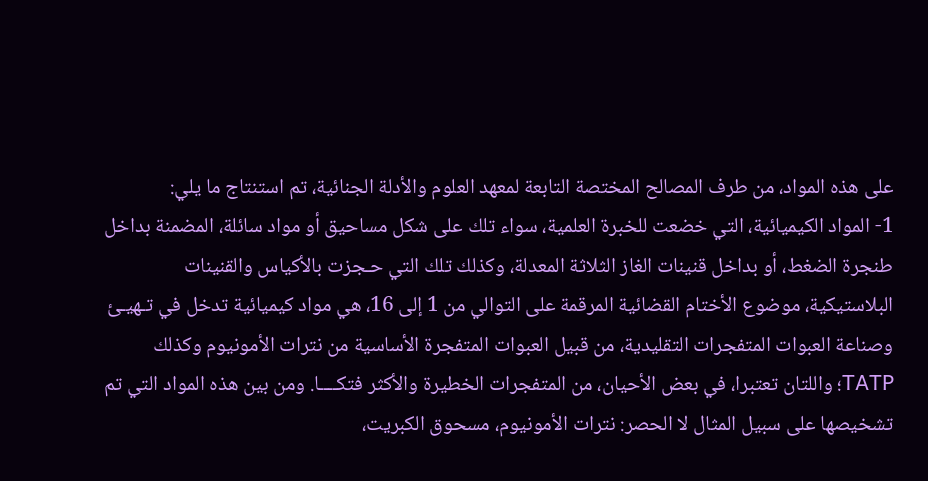على هذه المواد، من طرف المصالح المختصة التابعة لمعهد العلوم والأدلة الجنائية، تم استنتاج ما يلي:
1- المواد الكيميائية، التي خضعت للخبرة العلمية، سواء تلك على شكل مساحيق أو مواد سائلة، المضمنة بداخل طنجرة الضغط، أو بداخل قنينات الغاز الثلاثة المعدلة، وكذلك تلك التي حـجزت بالأكياس والقنينات البلاستيكية، موضوع الأختام القضائية المرقمة على التوالي من 1 إلى 16، هي مواد كيميائية تدخل في تـهيـئ وصناعة العبوات المتفجرات التقليدية، من قبيل العبوات المتفجرة الأساسية من نترات الأمونيوم وكذلك TATP؛ واللتان تعتبرا، في بعض الأحيان، من المتفجرات الخطيرة والأكثر فتكــــا. ومن بين هذه المواد التي تم تشخيصها على سبيل المثال لا الحصر: نترات الأمونيوم، مسحوق الكبريت،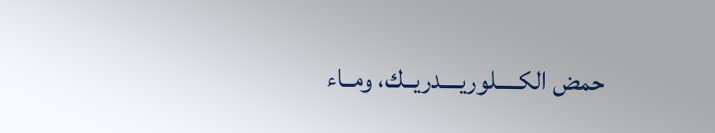حمض الكـــــلوريــــدريــك، ومــاء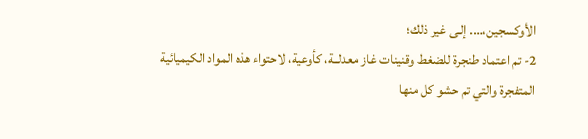الأوكسجين،…. إلـى غير ذلك؛
2- تم اعتماد طنجرة للضغط وقنينات غاز معدلــة، كأوعية، لاحتواء هذه المواد الكيميائية المتفجرة والتي تم حشو كل منها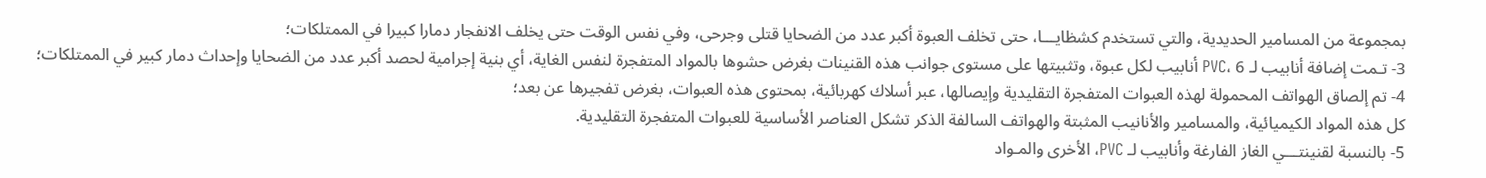بمجموعة من المسامير الحديدية، والتي تستخدم كشظايـــا، حتى تخلف العبوة أكبر عدد من الضحايا قتلى وجرحى، وفي نفس الوقت حتى يخلف الانفجار دمارا كبيرا في الممتلكات؛
3- تـمت إضافة أنابيب لـ PVC، 6 أنابيب لكل عبوة، وتثبيتها على مستوى جوانب هذه القنينات بغرض حشوها بالمواد المتفجرة لنفس الغاية، أي بنية إجرامية لحصد أكبر عدد من الضحايا وإحداث دمار كبير في الممتلكات؛
4- تم إلصاق الهواتف المحمولة لهذه العبوات المتفجرة التقليدية وإيصالها، عبر أسلاك كهربائية، بمحتوى هذه العبوات، بغرض تفجيرها عن بعد؛
كل هذه المواد الكيميائية، والمسامير والأنانيب المثبتة والهواتف السالفة الذكر تشكل العناصر الأساسية للعبوات المتفجرة التقليدية.
5- بالنسبة لقنينتـــي الغاز الفارغة وأنابيب لـ PVC، الأخرى والمـواد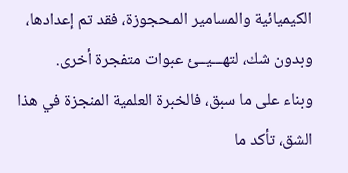الكيميائية والمسامير المـحجوزة، فقد تم إعدادها، وبدون شك، لتهـــيــئ عبوات متفجرة أخرى.
وبناء على ما سبق، فالخبرة العلمية المنجزة في هذا الشق، تأكد ما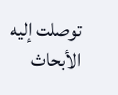توصلت إليه الأبحاث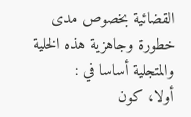القضائية بخصوص مدى خطورة وجاهزية هذه الخلية والمتجلية أساسا في :
أولا، كون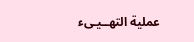عملية التهــيـىء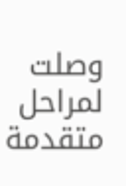وصلت لمراحل متقدمة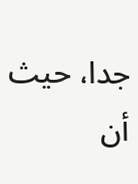جدا، حيث أن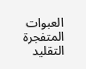العبوات المتفجرة التقليد